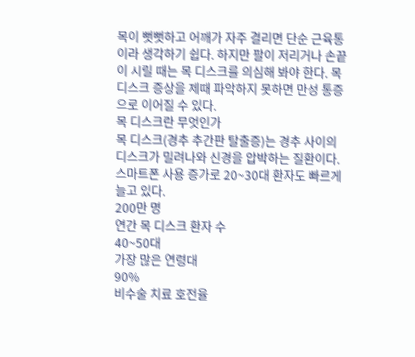목이 뻣뻣하고 어깨가 자주 결리면 단순 근육통이라 생각하기 쉽다. 하지만 팔이 저리거나 손끝이 시릴 때는 목 디스크를 의심해 봐야 한다. 목 디스크 증상을 제때 파악하지 못하면 만성 통증으로 이어질 수 있다.
목 디스크란 무엇인가
목 디스크(경추 추간판 탈출증)는 경추 사이의 디스크가 밀려나와 신경을 압박하는 질환이다. 스마트폰 사용 증가로 20~30대 환자도 빠르게 늘고 있다.
200만 명
연간 목 디스크 환자 수
40~50대
가장 많은 연령대
90%
비수술 치료 호전율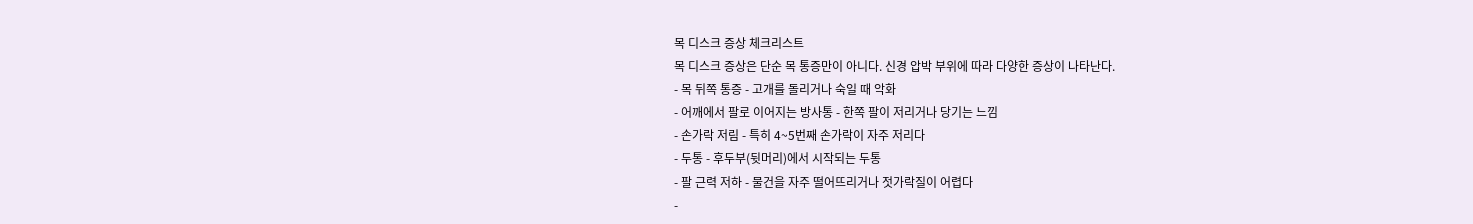목 디스크 증상 체크리스트
목 디스크 증상은 단순 목 통증만이 아니다. 신경 압박 부위에 따라 다양한 증상이 나타난다.
- 목 뒤쪽 통증 - 고개를 돌리거나 숙일 때 악화
- 어깨에서 팔로 이어지는 방사통 - 한쪽 팔이 저리거나 당기는 느낌
- 손가락 저림 - 특히 4~5번째 손가락이 자주 저리다
- 두통 - 후두부(뒷머리)에서 시작되는 두통
- 팔 근력 저하 - 물건을 자주 떨어뜨리거나 젓가락질이 어렵다
-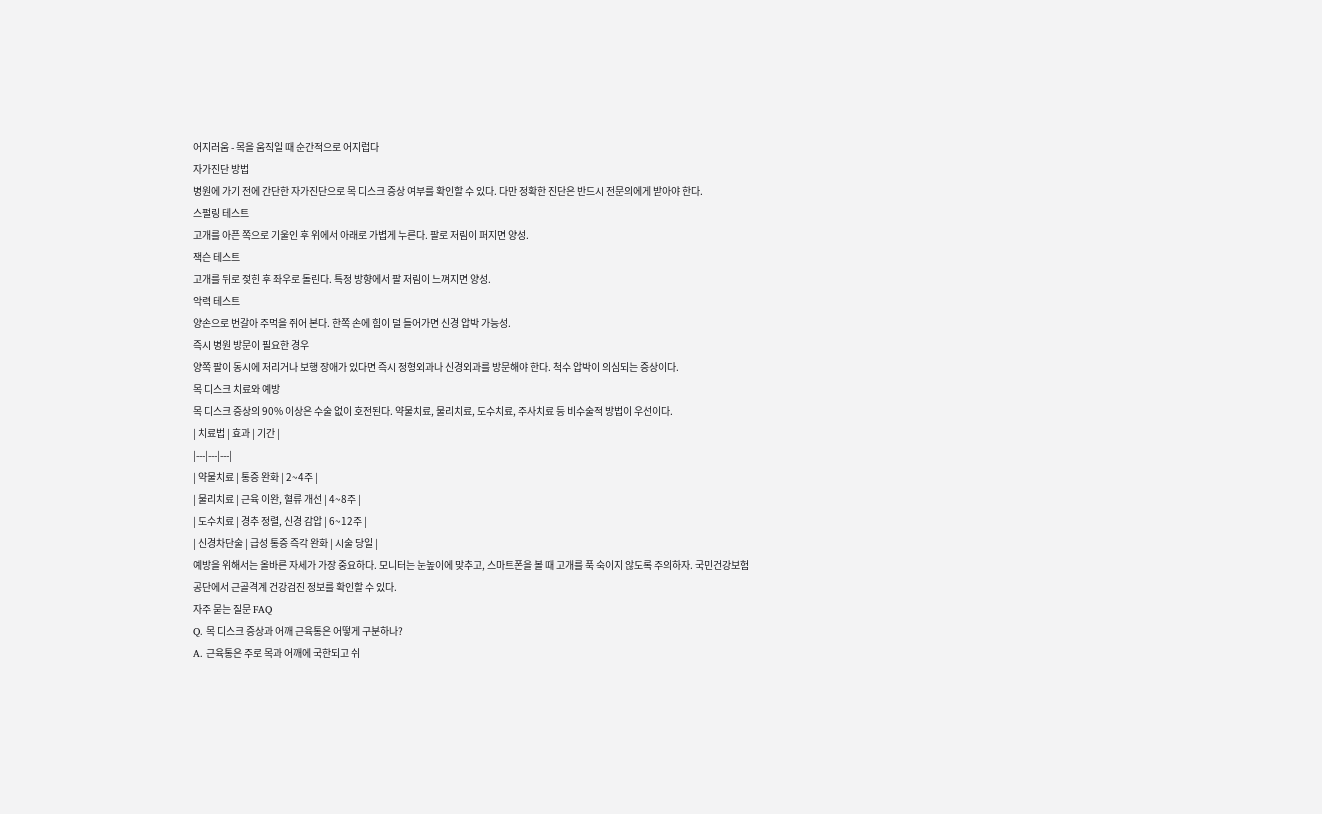어지러움 - 목을 움직일 때 순간적으로 어지럽다
자가진단 방법
병원에 가기 전에 간단한 자가진단으로 목 디스크 증상 여부를 확인할 수 있다. 다만 정확한 진단은 반드시 전문의에게 받아야 한다.
스펄링 테스트
고개를 아픈 쪽으로 기울인 후 위에서 아래로 가볍게 누른다. 팔로 저림이 퍼지면 양성.
잭슨 테스트
고개를 뒤로 젖힌 후 좌우로 돌린다. 특정 방향에서 팔 저림이 느껴지면 양성.
악력 테스트
양손으로 번갈아 주먹을 쥐어 본다. 한쪽 손에 힘이 덜 들어가면 신경 압박 가능성.
즉시 병원 방문이 필요한 경우
양쪽 팔이 동시에 저리거나 보행 장애가 있다면 즉시 정형외과나 신경외과를 방문해야 한다. 척수 압박이 의심되는 증상이다.
목 디스크 치료와 예방
목 디스크 증상의 90% 이상은 수술 없이 호전된다. 약물치료, 물리치료, 도수치료, 주사치료 등 비수술적 방법이 우선이다.
| 치료법 | 효과 | 기간 |
|---|---|---|
| 약물치료 | 통증 완화 | 2~4주 |
| 물리치료 | 근육 이완, 혈류 개선 | 4~8주 |
| 도수치료 | 경추 정렬, 신경 감압 | 6~12주 |
| 신경차단술 | 급성 통증 즉각 완화 | 시술 당일 |
예방을 위해서는 올바른 자세가 가장 중요하다. 모니터는 눈높이에 맞추고, 스마트폰을 볼 때 고개를 푹 숙이지 않도록 주의하자. 국민건강보험공단에서 근골격계 건강검진 정보를 확인할 수 있다.
자주 묻는 질문 FAQ
Q. 목 디스크 증상과 어깨 근육통은 어떻게 구분하나?
A. 근육통은 주로 목과 어깨에 국한되고 쉬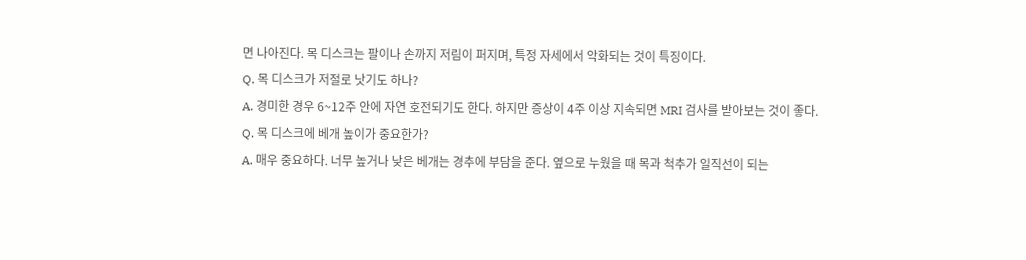면 나아진다. 목 디스크는 팔이나 손까지 저림이 퍼지며, 특정 자세에서 악화되는 것이 특징이다.
Q. 목 디스크가 저절로 낫기도 하나?
A. 경미한 경우 6~12주 안에 자연 호전되기도 한다. 하지만 증상이 4주 이상 지속되면 MRI 검사를 받아보는 것이 좋다.
Q. 목 디스크에 베개 높이가 중요한가?
A. 매우 중요하다. 너무 높거나 낮은 베개는 경추에 부담을 준다. 옆으로 누웠을 때 목과 척추가 일직선이 되는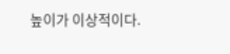높이가 이상적이다.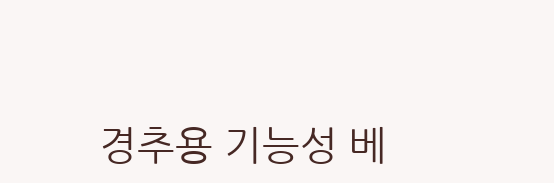경추용 기능성 베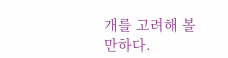개를 고려해 볼 만하다.